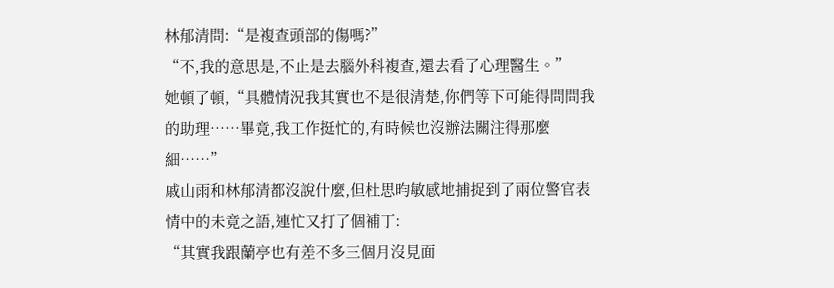林郁清問:“是複查頭部的傷嗎?”
“不,我的意思是,不止是去腦外科複查,還去看了心理醫生。”
她頓了頓,“具體情況我其實也不是很清楚,你們等下可能得問問我的助理……畢竟,我工作挺忙的,有時候也沒辦法關注得那麼細……”
戚山雨和林郁清都沒說什麼,但杜思昀敏感地捕捉到了兩位警官表情中的未竟之語,連忙又打了個補丁:
“其實我跟蘭亭也有差不多三個月沒見面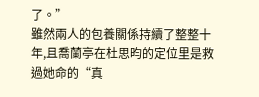了。”
雖然兩人的包養關係持續了整整十年,且喬蘭亭在杜思昀的定位里是救過她命的“真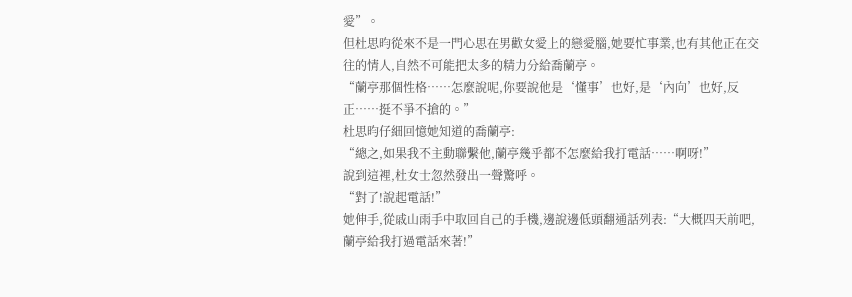愛”。
但杜思昀從來不是一門心思在男歡女愛上的戀愛腦,她要忙事業,也有其他正在交往的情人,自然不可能把太多的精力分給喬蘭亭。
“蘭亭那個性格……怎麼說呢,你要說他是‘懂事’也好,是‘內向’也好,反正……挺不爭不搶的。”
杜思昀仔細回憶她知道的喬蘭亭:
“總之,如果我不主動聯繫他,蘭亭幾乎都不怎麼給我打電話……啊呀!”
說到這裡,杜女士忽然發出一聲驚呼。
“對了!說起電話!”
她伸手,從戚山雨手中取回自己的手機,邊說邊低頭翻通話列表:“大概四天前吧,蘭亭給我打過電話來著!”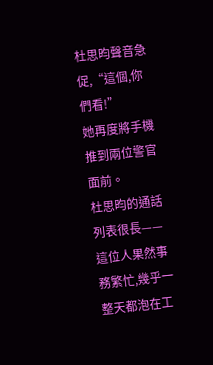杜思昀聲音急促,“這個,你們看!”
她再度將手機推到兩位警官面前。
杜思昀的通話列表很長——這位人果然事務繁忙,幾乎一整天都泡在工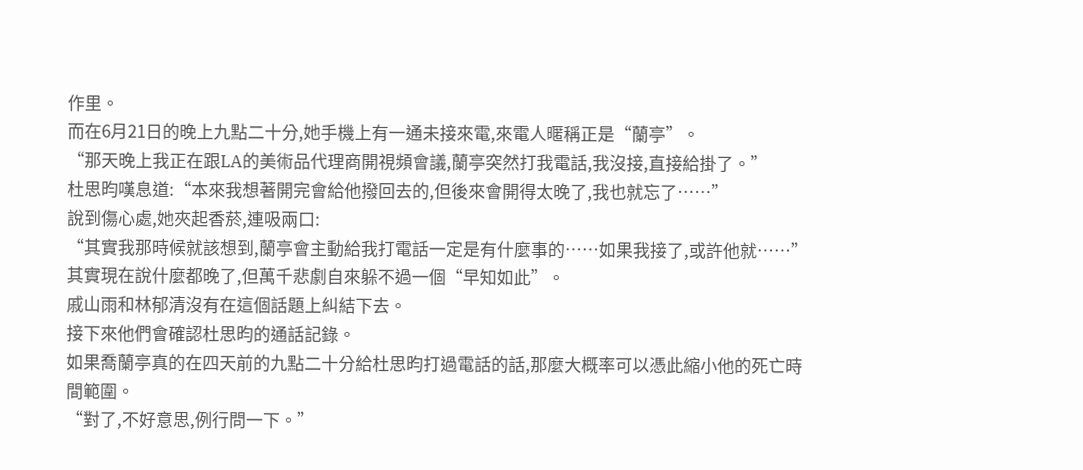作里。
而在6月21日的晚上九點二十分,她手機上有一通未接來電,來電人暱稱正是“蘭亭”。
“那天晚上我正在跟LA的美術品代理商開視頻會議,蘭亭突然打我電話,我沒接,直接給掛了。”
杜思昀嘆息道:“本來我想著開完會給他撥回去的,但後來會開得太晚了,我也就忘了……”
說到傷心處,她夾起香菸,連吸兩口:
“其實我那時候就該想到,蘭亭會主動給我打電話一定是有什麼事的……如果我接了,或許他就……”
其實現在說什麼都晚了,但萬千悲劇自來躲不過一個“早知如此”。
戚山雨和林郁清沒有在這個話題上糾結下去。
接下來他們會確認杜思昀的通話記錄。
如果喬蘭亭真的在四天前的九點二十分給杜思昀打過電話的話,那麼大概率可以憑此縮小他的死亡時間範圍。
“對了,不好意思,例行問一下。”